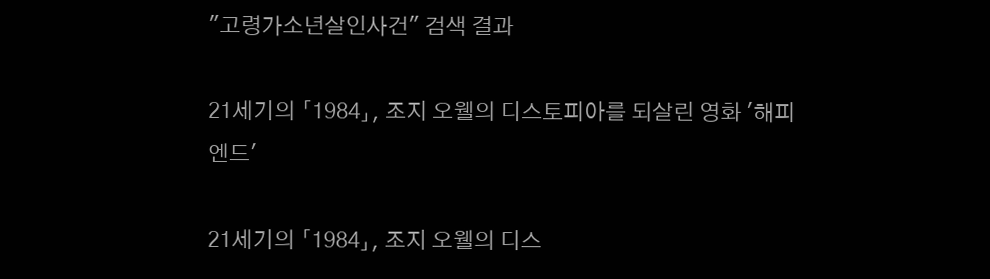"고령가소년살인사건" 검색 결과

21세기의 「1984」, 조지 오웰의 디스토피아를 되살린 영화 '해피엔드'

21세기의 「1984」, 조지 오웰의 디스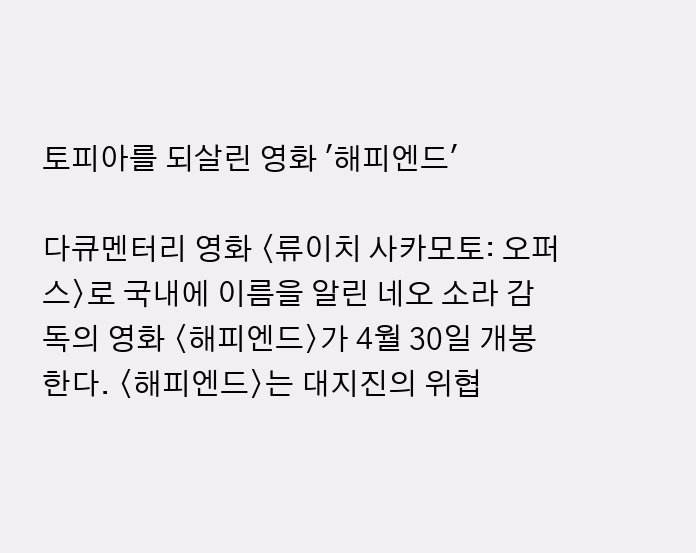토피아를 되살린 영화 '해피엔드'

다큐멘터리 영화 〈류이치 사카모토: 오퍼스〉로 국내에 이름을 알린 네오 소라 감독의 영화 〈해피엔드〉가 4월 30일 개봉한다. 〈해피엔드〉는 대지진의 위협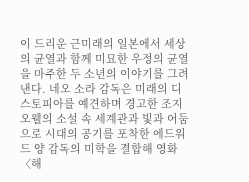이 드리운 근미래의 일본에서 세상의 균열과 함께 미묘한 우정의 균열을 마주한 두 소년의 이야기를 그려낸다. 네오 소라 감독은 미래의 디스토피아를 예견하며 경고한 조지 오웰의 소설 속 세계관과 빛과 어둠으로 시대의 공기를 포착한 에드워드 양 감독의 미학을 결합해 영화 〈해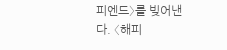피엔드〉를 빚어낸다. 〈해피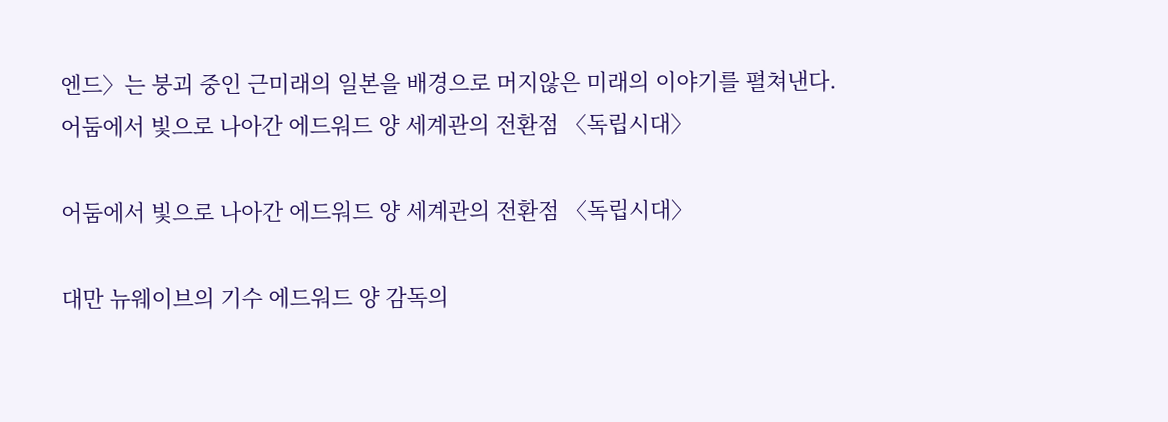엔드〉는 붕괴 중인 근미래의 일본을 배경으로 머지않은 미래의 이야기를 펼쳐낸다.
어둠에서 빛으로 나아간 에드워드 양 세계관의 전환점 〈독립시대〉

어둠에서 빛으로 나아간 에드워드 양 세계관의 전환점 〈독립시대〉

대만 뉴웨이브의 기수 에드워드 양 감독의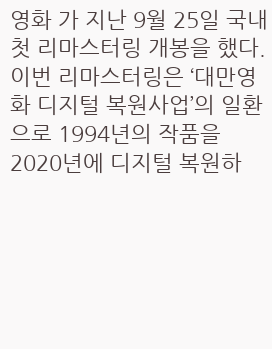영화 가 지난 9월 25일 국내 첫 리마스터링 개봉을 했다. 이번 리마스터링은 ‘대만영화 디지털 복원사업’의 일환으로 1994년의 작품을 2020년에 디지털 복원하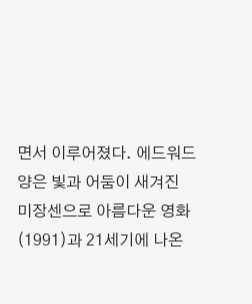면서 이루어졌다. 에드워드 양은 빛과 어둠이 새겨진 미장센으로 아름다운 영화 (1991)과 21세기에 나온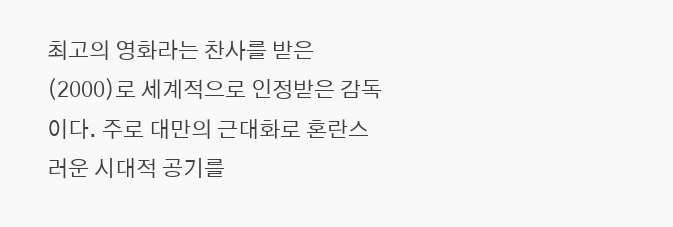최고의 영화라는 찬사를 받은 (2000)로 세계적으로 인정받은 감독이다. 주로 대만의 근대화로 혼란스러운 시대적 공기를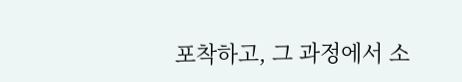포착하고, 그 과정에서 소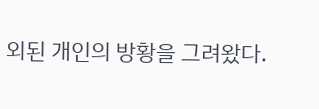외된 개인의 방황을 그려왔다.